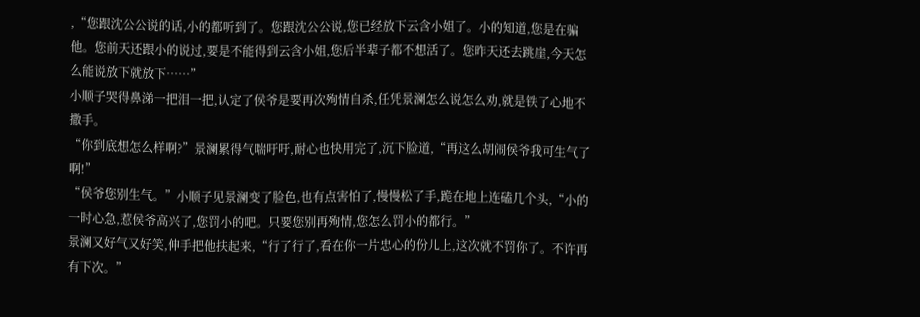,“您跟沈公公说的话,小的都听到了。您跟沈公公说,您已经放下云含小姐了。小的知道,您是在骗他。您前天还跟小的说过,要是不能得到云含小姐,您后半辈子都不想活了。您昨天还去跳崖,今天怎么能说放下就放下……”
小顺子哭得鼻涕一把泪一把,认定了侯爷是要再次殉情自杀,任凭景澜怎么说怎么劝,就是铁了心地不撒手。
“你到底想怎么样啊?”景澜累得气喘吁吁,耐心也快用完了,沉下脸道,“再这么胡闹侯爷我可生气了啊!”
“侯爷您别生气。”小顺子见景澜变了脸色,也有点害怕了,慢慢松了手,跪在地上连磕几个头,“小的一时心急,惹侯爷高兴了,您罚小的吧。只要您别再殉情,您怎么罚小的都行。”
景澜又好气又好笑,伸手把他扶起来,“行了行了,看在你一片忠心的份儿上,这次就不罚你了。不许再有下次。”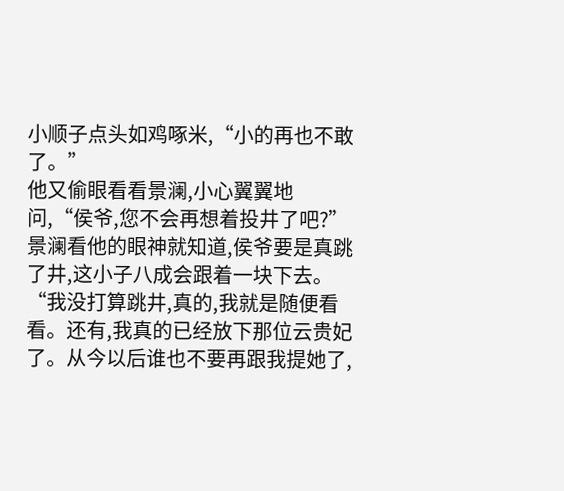小顺子点头如鸡啄米,“小的再也不敢了。”
他又偷眼看看景澜,小心翼翼地问,“侯爷,您不会再想着投井了吧?”
景澜看他的眼神就知道,侯爷要是真跳了井,这小子八成会跟着一块下去。
“我没打算跳井,真的,我就是随便看看。还有,我真的已经放下那位云贵妃了。从今以后谁也不要再跟我提她了,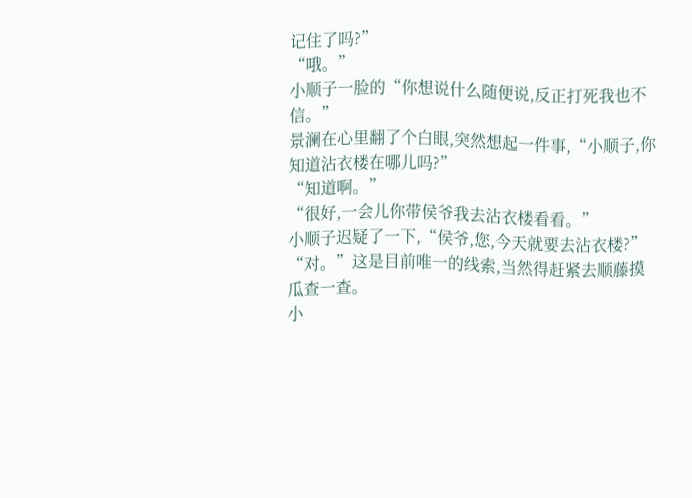记住了吗?”
“哦。”
小顺子一脸的“你想说什么随便说,反正打死我也不信。”
景澜在心里翻了个白眼,突然想起一件事,“小顺子,你知道沾衣楼在哪儿吗?”
“知道啊。”
“很好,一会儿你带侯爷我去沾衣楼看看。”
小顺子迟疑了一下,“侯爷,您,今天就要去沾衣楼?”
“对。”这是目前唯一的线索,当然得赶紧去顺藤摸瓜查一查。
小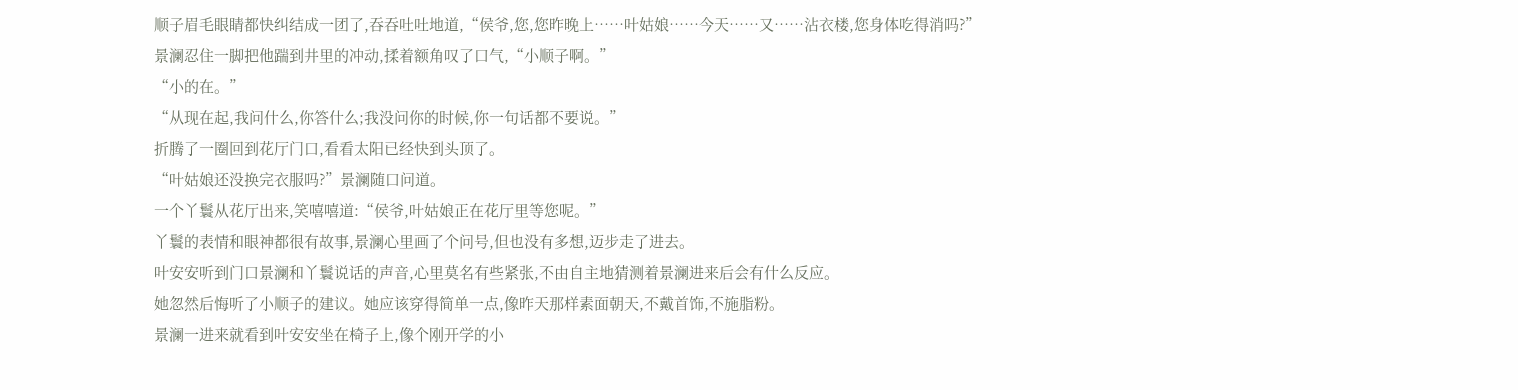顺子眉毛眼睛都快纠结成一团了,吞吞吐吐地道,“侯爷,您,您昨晚上……叶姑娘……今天……又……沾衣楼,您身体吃得消吗?”
景澜忍住一脚把他踹到井里的冲动,揉着额角叹了口气,“小顺子啊。”
“小的在。”
“从现在起,我问什么,你答什么;我没问你的时候,你一句话都不要说。”
折腾了一圈回到花厅门口,看看太阳已经快到头顶了。
“叶姑娘还没换完衣服吗?”景澜随口问道。
一个丫鬟从花厅出来,笑嘻嘻道:“侯爷,叶姑娘正在花厅里等您呢。”
丫鬟的表情和眼神都很有故事,景澜心里画了个问号,但也没有多想,迈步走了进去。
叶安安听到门口景澜和丫鬟说话的声音,心里莫名有些紧张,不由自主地猜测着景澜进来后会有什么反应。
她忽然后悔听了小顺子的建议。她应该穿得简单一点,像昨天那样素面朝天,不戴首饰,不施脂粉。
景澜一进来就看到叶安安坐在椅子上,像个刚开学的小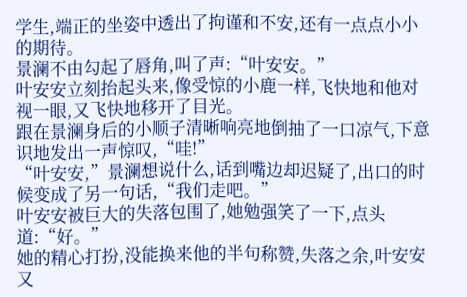学生,端正的坐姿中透出了拘谨和不安,还有一点点小小的期待。
景澜不由勾起了唇角,叫了声:“叶安安。”
叶安安立刻抬起头来,像受惊的小鹿一样,飞快地和他对视一眼,又飞快地移开了目光。
跟在景澜身后的小顺子清晰响亮地倒抽了一口凉气,下意识地发出一声惊叹,“哇!”
“叶安安,”景澜想说什么,话到嘴边却迟疑了,出口的时候变成了另一句话,“我们走吧。”
叶安安被巨大的失落包围了,她勉强笑了一下,点头道:“好。”
她的精心打扮,没能换来他的半句称赞,失落之余,叶安安又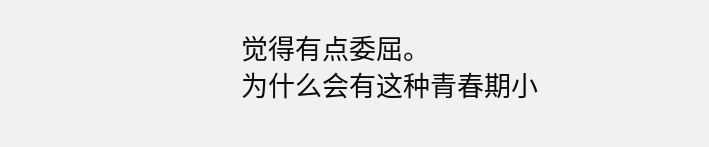觉得有点委屈。
为什么会有这种青春期小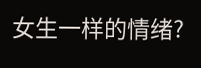女生一样的情绪?